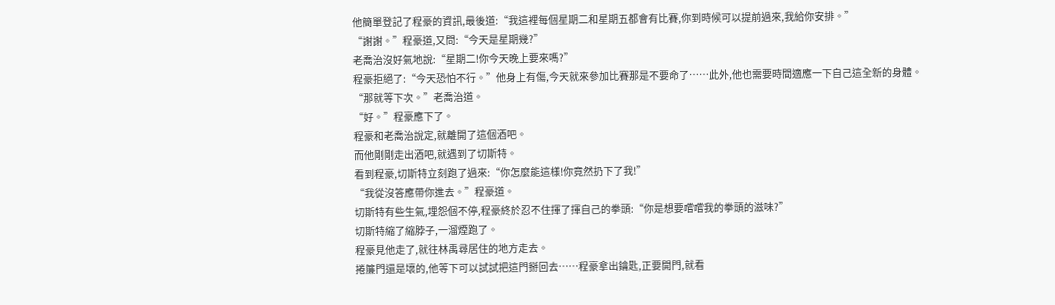他簡單登記了程豪的資訊,最後道:“我這裡每個星期二和星期五都會有比賽,你到時候可以提前過來,我給你安排。”
“謝謝。”程豪道,又問:“今天是星期幾?”
老喬治沒好氣地說:“星期二!你今天晚上要來嗎?”
程豪拒絕了:“今天恐怕不行。”他身上有傷,今天就來參加比賽那是不要命了……此外,他也需要時間適應一下自己這全新的身體。
“那就等下次。”老喬治道。
“好。”程豪應下了。
程豪和老喬治說定,就離開了這個酒吧。
而他剛剛走出酒吧,就遇到了切斯特。
看到程豪,切斯特立刻跑了過來:“你怎麼能這樣!你竟然扔下了我!”
“我從沒答應帶你進去。”程豪道。
切斯特有些生氣,埋怨個不停,程豪終於忍不住揮了揮自己的拳頭:“你是想要嚐嚐我的拳頭的滋味?”
切斯特縮了縮脖子,一溜煙跑了。
程豪見他走了,就往林禹尋居住的地方走去。
捲簾門還是壞的,他等下可以試試把這門掰回去……程豪拿出鑰匙,正要開門,就看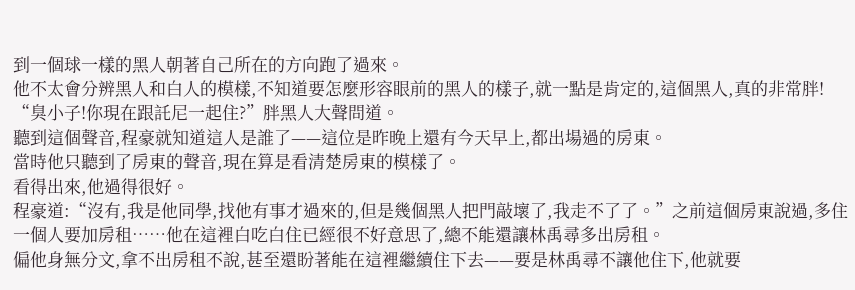到一個球一樣的黑人朝著自己所在的方向跑了過來。
他不太會分辨黑人和白人的模樣,不知道要怎麼形容眼前的黑人的樣子,就一點是肯定的,這個黑人,真的非常胖!
“臭小子!你現在跟託尼一起住?”胖黑人大聲問道。
聽到這個聲音,程豪就知道這人是誰了——這位是昨晚上還有今天早上,都出場過的房東。
當時他只聽到了房東的聲音,現在算是看清楚房東的模樣了。
看得出來,他過得很好。
程豪道:“沒有,我是他同學,找他有事才過來的,但是幾個黑人把門敲壞了,我走不了了。”之前這個房東說過,多住一個人要加房租……他在這裡白吃白住已經很不好意思了,總不能還讓林禹尋多出房租。
偏他身無分文,拿不出房租不說,甚至還盼著能在這裡繼續住下去——要是林禹尋不讓他住下,他就要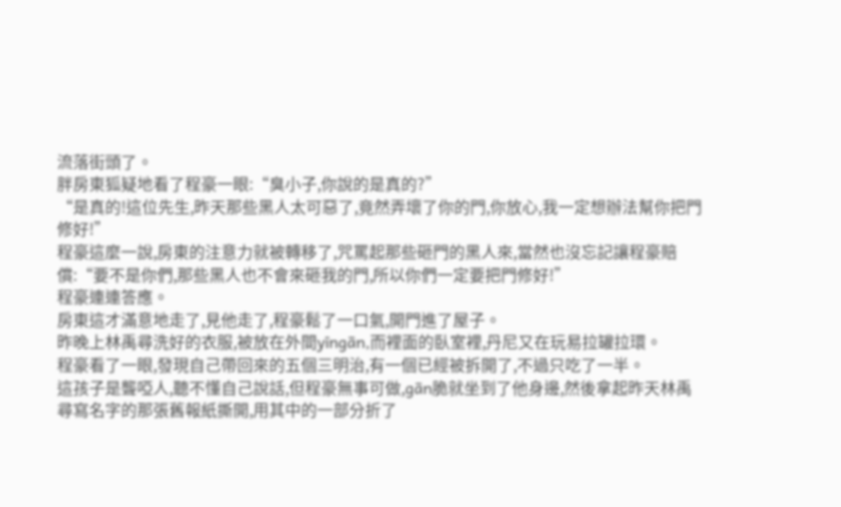流落街頭了。
胖房東狐疑地看了程豪一眼:“臭小子,你說的是真的?”
“是真的!這位先生,昨天那些黑人太可惡了,竟然弄壞了你的門,你放心,我一定想辦法幫你把門修好!”
程豪這麼一說,房東的注意力就被轉移了,咒罵起那些砸門的黑人來,當然也沒忘記讓程豪賠償:“要不是你們,那些黑人也不會來砸我的門,所以你們一定要把門修好!”
程豪連連答應。
房東這才滿意地走了,見他走了,程豪鬆了一口氣,開門進了屋子。
昨晚上林禹尋洗好的衣服,被放在外間yīngān,而裡面的臥室裡,丹尼又在玩易拉罐拉環。
程豪看了一眼,發現自己帶回來的五個三明治,有一個已經被拆開了,不過只吃了一半。
這孩子是聾啞人,聽不懂自己說話,但程豪無事可做,gān脆就坐到了他身邊,然後拿起昨天林禹尋寫名字的那張舊報紙撕開,用其中的一部分折了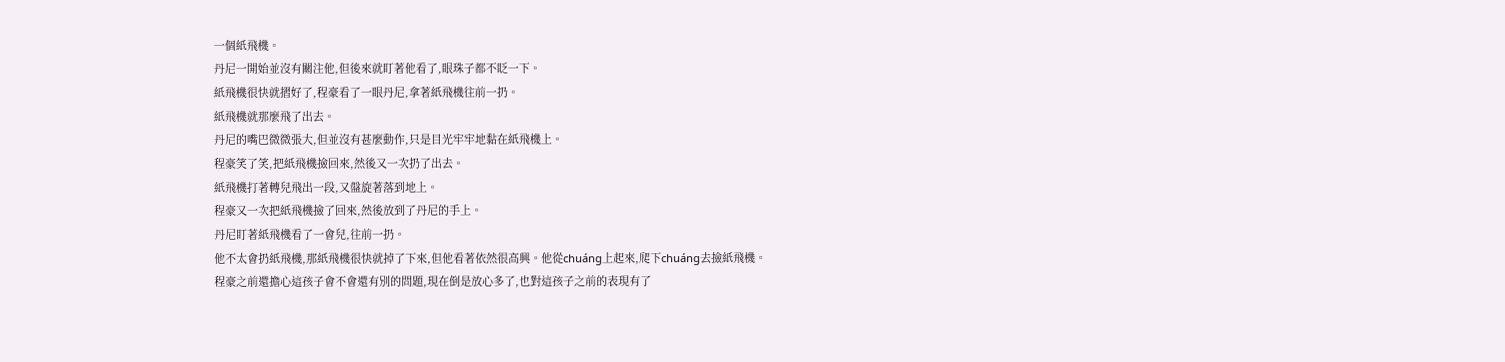一個紙飛機。
丹尼一開始並沒有關注他,但後來就盯著他看了,眼珠子都不眨一下。
紙飛機很快就摺好了,程豪看了一眼丹尼,拿著紙飛機往前一扔。
紙飛機就那麼飛了出去。
丹尼的嘴巴微微張大,但並沒有甚麼動作,只是目光牢牢地黏在紙飛機上。
程豪笑了笑,把紙飛機撿回來,然後又一次扔了出去。
紙飛機打著轉兒飛出一段,又盤旋著落到地上。
程豪又一次把紙飛機撿了回來,然後放到了丹尼的手上。
丹尼盯著紙飛機看了一會兒,往前一扔。
他不太會扔紙飛機,那紙飛機很快就掉了下來,但他看著依然很高興。他從chuáng上起來,爬下chuáng去撿紙飛機。
程豪之前還擔心這孩子會不會還有別的問題,現在倒是放心多了,也對這孩子之前的表現有了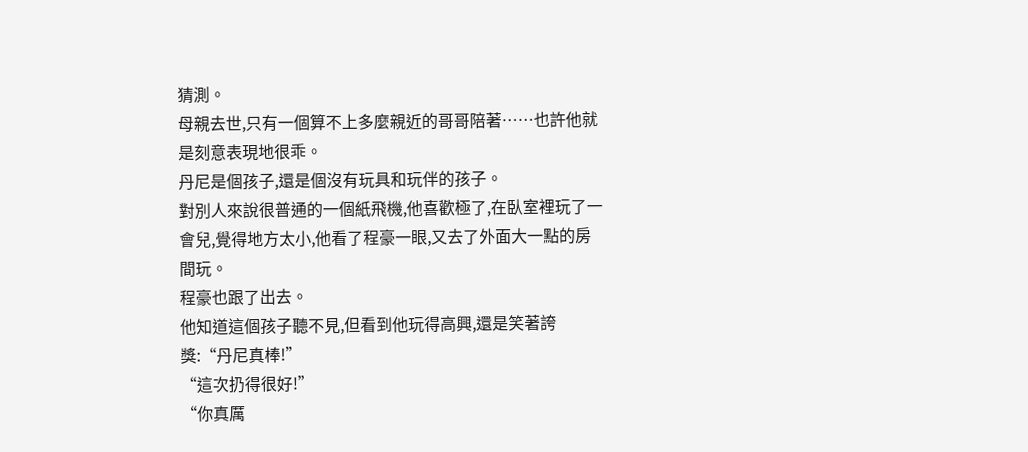猜測。
母親去世,只有一個算不上多麼親近的哥哥陪著……也許他就是刻意表現地很乖。
丹尼是個孩子,還是個沒有玩具和玩伴的孩子。
對別人來說很普通的一個紙飛機,他喜歡極了,在臥室裡玩了一會兒,覺得地方太小,他看了程豪一眼,又去了外面大一點的房間玩。
程豪也跟了出去。
他知道這個孩子聽不見,但看到他玩得高興,還是笑著誇獎:“丹尼真棒!”
“這次扔得很好!”
“你真厲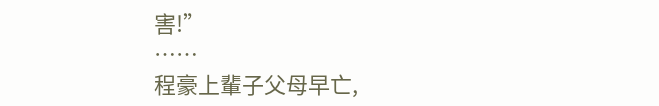害!”
……
程豪上輩子父母早亡,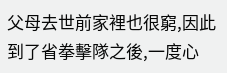父母去世前家裡也很窮,因此到了省拳擊隊之後,一度心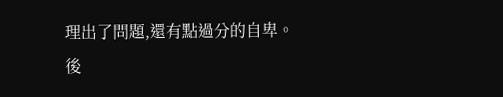理出了問題,還有點過分的自卑。
後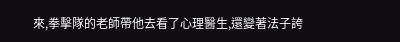來,拳擊隊的老師帶他去看了心理醫生,還變著法子誇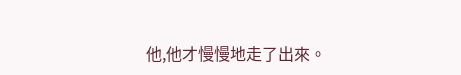他,他才慢慢地走了出來。